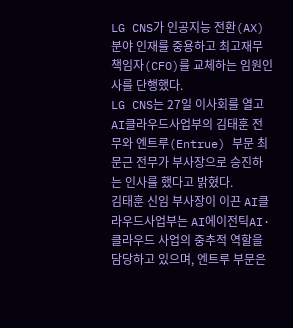LG CNS가 인공지능 전환(AX) 분야 인재를 중용하고 최고재무책임자(CFO)를 교체하는 임원인사를 단행했다.
LG CNS는 27일 이사회를 열고 AI클라우드사업부의 김태훈 전무와 엔트루(Entrue) 부문 최문근 전무가 부사장으로 승진하는 인사를 했다고 밝혔다.
김태훈 신임 부사장이 이끈 AI클라우드사업부는 AI에이전틱AI·클라우드 사업의 중추적 역할을 담당하고 있으며, 엔트루 부문은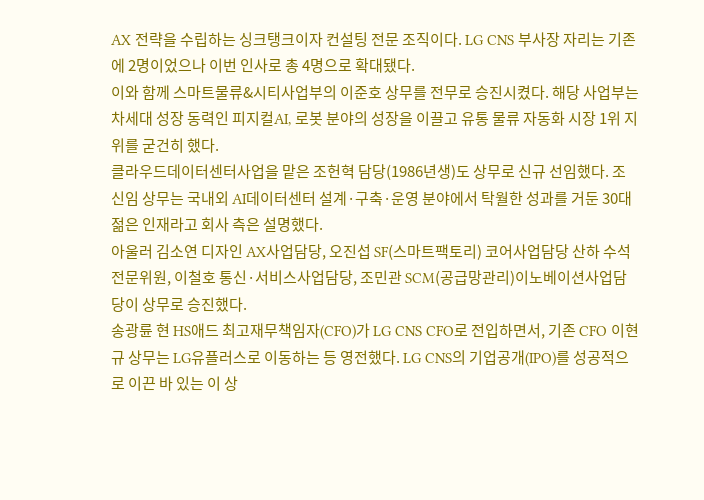AX 전략을 수립하는 싱크탱크이자 컨설팅 전문 조직이다. LG CNS 부사장 자리는 기존에 2명이었으나 이번 인사로 총 4명으로 확대됐다.
이와 함께 스마트물류&시티사업부의 이준호 상무를 전무로 승진시켰다. 해당 사업부는 차세대 성장 동력인 피지컬AI, 로봇 분야의 성장을 이끌고 유통 물류 자동화 시장 1위 지위를 굳건히 했다.
클라우드데이터센터사업을 맡은 조헌혁 담당(1986년생)도 상무로 신규 선임했다. 조 신임 상무는 국내외 AI데이터센터 설계·구축·운영 분야에서 탁월한 성과를 거둔 30대 젊은 인재라고 회사 측은 설명했다.
아울러 김소연 디자인 AX사업담당, 오진섭 SF(스마트팩토리) 코어사업담당 산하 수석전문위원, 이철호 통신·서비스사업담당, 조민관 SCM(공급망관리)이노베이션사업담당이 상무로 승진했다.
송광륜 현 HS애드 최고재무책임자(CFO)가 LG CNS CFO로 전입하면서, 기존 CFO 이현규 상무는 LG유플러스로 이동하는 등 영전했다. LG CNS의 기업공개(IPO)를 성공적으로 이끈 바 있는 이 상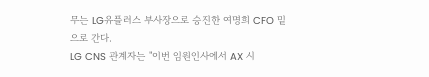무는 LG유플러스 부사장으로 승진한 여명희 CFO 밑으로 간다.
LG CNS 관계자는 "이번 임원인사에서 AX 시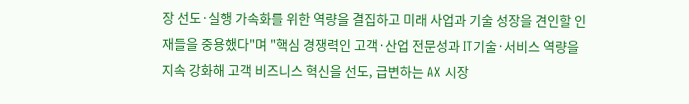장 선도·실행 가속화를 위한 역량을 결집하고 미래 사업과 기술 성장을 견인할 인재들을 중용했다"며 "핵심 경쟁력인 고객·산업 전문성과 IT기술·서비스 역량을 지속 강화해 고객 비즈니스 혁신을 선도, 급변하는 AX 시장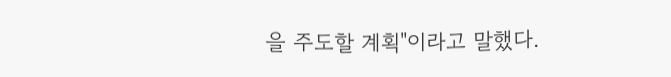을 주도할 계획"이라고 말했다.